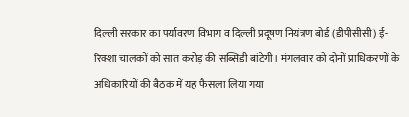दिल्ली सरकार का पर्यावरण विभाग व दिल्ली प्रदूषण नियंत्रण बोर्ड (डीपीसीसी) ई-रिक्शा चालकों को सात करोड़ की सब्सिडी बांटेगी। मंगलवार को दोनों प्राधिकरणों के अधिकारियों की बैठक में यह फैसला लिया गया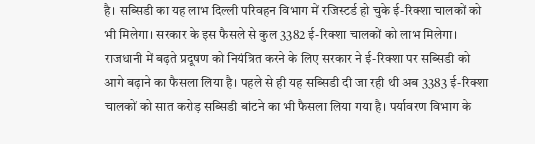है। सब्सिडी का यह लाभ दिल्ली परिवहन विभाग में रजिस्टर्ड हो चुके ई-रिक्शा चालकों को भी मिलेगा। सरकार के इस फैसले से कुल 3382 ई-रिक्शा चालकों को लाभ मिलेगा।
राजधानी में बढ़ते प्रदूषण को नियंत्रित करने के लिए सरकार ने ई-रिक्शा पर सब्सिडी को आगे बढ़ाने का फैसला लिया है। पहले से ही यह सब्सिडी दी जा रही थी अब 3383 ई-रिक्शा चालकों को सात करोड़ सब्सिडी बांटने का भी फैसला लिया गया है। पर्यावरण विभाग के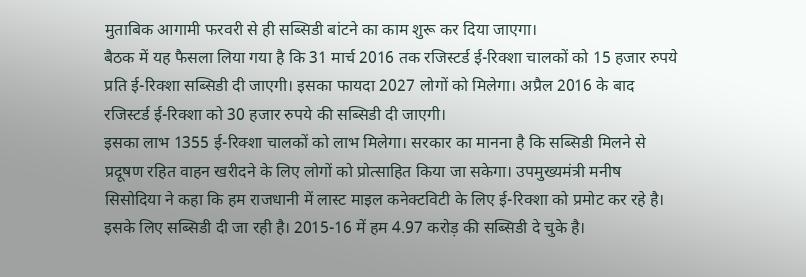मुताबिक आगामी फरवरी से ही सब्सिडी बांटने का काम शुरू कर दिया जाएगा।
बैठक में यह फैसला लिया गया है कि 31 मार्च 2016 तक रजिस्टर्ड ई-रिक्शा चालकों को 15 हजार रुपये प्रति ई-रिक्शा सब्सिडी दी जाएगी। इसका फायदा 2027 लोगों को मिलेगा। अप्रैल 2016 के बाद रजिस्टर्ड ई-रिक्शा को 30 हजार रुपये की सब्सिडी दी जाएगी।
इसका लाभ 1355 ई-रिक्शा चालकों को लाभ मिलेगा। सरकार का मानना है कि सब्सिडी मिलने से प्रदूषण रहित वाहन खरीदने के लिए लोगों को प्रोत्साहित किया जा सकेगा। उपमुख्यमंत्री मनीष सिसोदिया ने कहा कि हम राजधानी में लास्ट माइल कनेक्टविटी के लिए ई-रिक्शा को प्रमोट कर रहे है।
इसके लिए सब्सिडी दी जा रही है। 2015-16 में हम 4.97 करोड़ की सब्सिडी दे चुके है।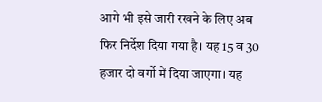आगे भी इसे जारी रखने के लिए अब फिर निर्देश दिया गया है। यह 15 व 30 हजार दो वर्गो में दिया जाएगा। यह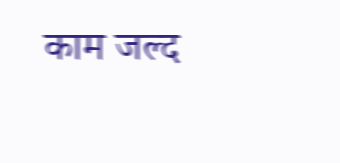काम जल्द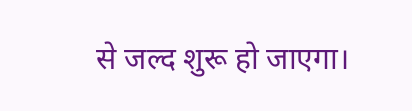से जल्द शुरू हो जाएगा।